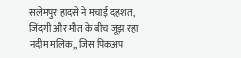सलेमपुर हादसे ने मचाई दहशत, जिंदगी और मौत के बीच जूझ रहा नदीम मलिक,, जिस पिकअप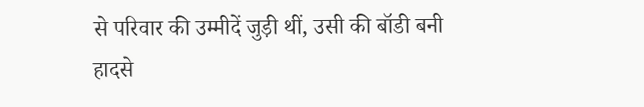से परिवार की उम्मीदें जुड़ी थीं, उसी की बॉडी बनी हादसे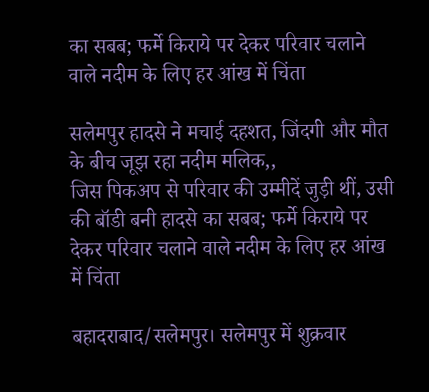का सबब; फर्मे किराये पर देकर परिवार चलाने वाले नदीम के लिए हर आंख में चिंता

सलेमपुर हादसे ने मचाई दहशत, जिंदगी और मौत के बीच जूझ रहा नदीम मलिक,,
जिस पिकअप से परिवार की उम्मीदें जुड़ी थीं, उसी की बॉडी बनी हादसे का सबब; फर्मे किराये पर देकर परिवार चलाने वाले नदीम के लिए हर आंख में चिंता

बहादराबाद/सलेमपुर। सलेमपुर में शुक्रवार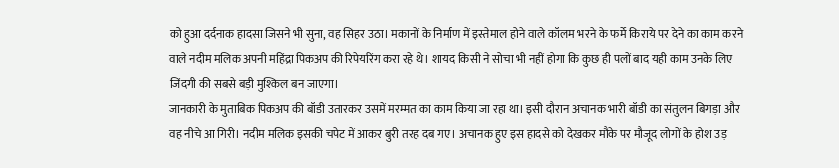को हुआ दर्दनाक हादसा जिसने भी सुना, वह सिहर उठा। मकानों के निर्माण में इस्तेमाल होने वाले कॉलम भरने के फर्मे किराये पर देने का काम करने वाले नदीम मलिक अपनी महिंद्रा पिकअप की रिपेयरिंग करा रहे थे। शायद किसी ने सोचा भी नहीं होगा कि कुछ ही पलों बाद यही काम उनके लिए जिंदगी की सबसे बड़ी मुश्किल बन जाएगा।
जानकारी के मुताबिक पिकअप की बॉडी उतारकर उसमें मरम्मत का काम किया जा रहा था। इसी दौरान अचानक भारी बॉडी का संतुलन बिगड़ा और वह नीचे आ गिरी। नदीम मलिक इसकी चपेट में आकर बुरी तरह दब गए। अचानक हुए इस हादसे को देखकर मौके पर मौजूद लोगों के होश उड़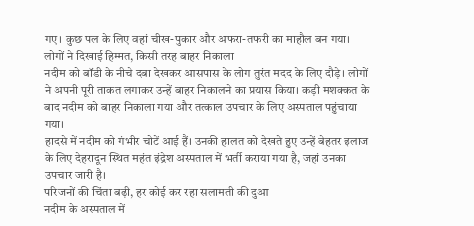गए। कुछ पल के लिए वहां चीख-पुकार और अफरा-तफरी का माहौल बन गया।
लोगों ने दिखाई हिम्मत, किसी तरह बाहर निकाला
नदीम को बॉडी के नीचे दबा देखकर आसपास के लोग तुरंत मदद के लिए दौड़े। लोगों ने अपनी पूरी ताकत लगाकर उन्हें बाहर निकालने का प्रयास किया। कड़ी मशक्कत के बाद नदीम को बाहर निकाला गया और तत्काल उपचार के लिए अस्पताल पहुंचाया गया।
हादसे में नदीम को गंभीर चोटें आई हैं। उनकी हालत को देखते हुए उन्हें बेहतर इलाज के लिए देहरादून स्थित महंत इंद्रेश अस्पताल में भर्ती कराया गया है, जहां उनका उपचार जारी है।
परिजनों की चिंता बढ़ी, हर कोई कर रहा सलामती की दुआ
नदीम के अस्पताल में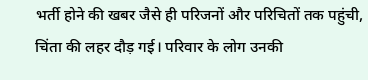भर्ती होने की खबर जैसे ही परिजनों और परिचितों तक पहुंची, चिंता की लहर दौड़ गई। परिवार के लोग उनकी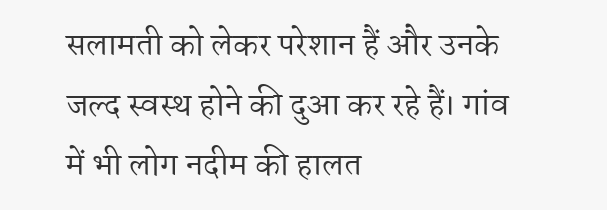सलामती को लेकर परेशान हैं और उनके जल्द स्वस्थ होने की दुआ कर रहे हैं। गांव में भी लोग नदीम की हालत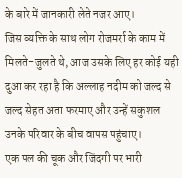के बारे में जानकारी लेते नजर आए।
जिस व्यक्ति के साथ लोग रोजमर्रा के काम में मिलते-जुलते थे, आज उसके लिए हर कोई यही दुआ कर रहा है कि अल्लाह नदीम को जल्द से जल्द सेहत अता फरमाए और उन्हें सकुशल उनके परिवार के बीच वापस पहुंचाए।
एक पल की चूक और जिंदगी पर भारी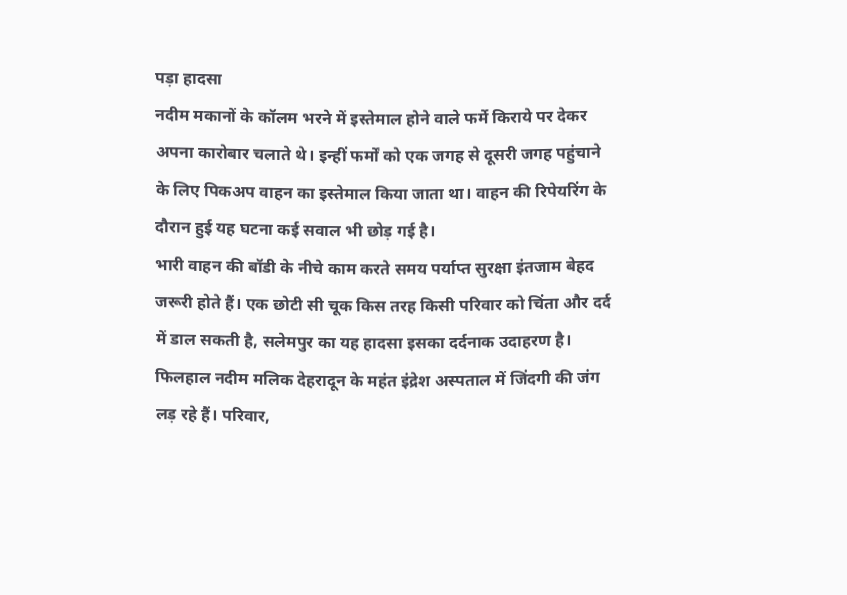पड़ा हादसा
नदीम मकानों के कॉलम भरने में इस्तेमाल होने वाले फर्मे किराये पर देकर अपना कारोबार चलाते थे। इन्हीं फर्मों को एक जगह से दूसरी जगह पहुंचाने के लिए पिकअप वाहन का इस्तेमाल किया जाता था। वाहन की रिपेयरिंग के दौरान हुई यह घटना कई सवाल भी छोड़ गई है।
भारी वाहन की बॉडी के नीचे काम करते समय पर्याप्त सुरक्षा इंतजाम बेहद जरूरी होते हैं। एक छोटी सी चूक किस तरह किसी परिवार को चिंता और दर्द में डाल सकती है, सलेमपुर का यह हादसा इसका दर्दनाक उदाहरण है।
फिलहाल नदीम मलिक देहरादून के महंत इंद्रेश अस्पताल में जिंदगी की जंग लड़ रहे हैं। परिवार,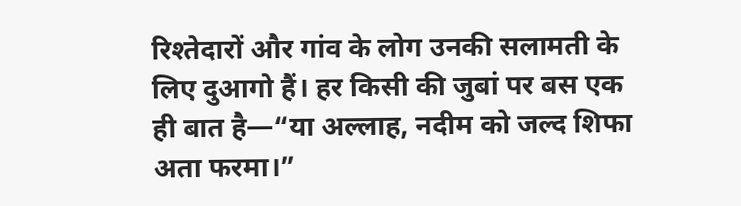रिश्तेदारों और गांव के लोग उनकी सलामती के लिए दुआगो हैं। हर किसी की जुबां पर बस एक ही बात है—“या अल्लाह, नदीम को जल्द शिफा अता फरमा।”